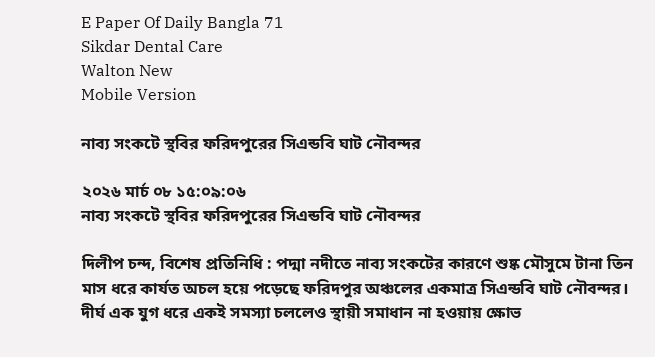E Paper Of Daily Bangla 71
Sikdar Dental Care
Walton New
Mobile Version

নাব্য সংকটে স্থবির ফরিদপুরের সিএন্ডবি ঘাট নৌবন্দর

২০২৬ মার্চ ০৮ ১৫:০৯:০৬
নাব্য সংকটে স্থবির ফরিদপুরের সিএন্ডবি ঘাট নৌবন্দর

দিলীপ চন্দ, বিশেষ প্রতিনিধি : পদ্মা নদীতে নাব্য সংকটের কারণে শুষ্ক মৌসুমে টানা তিন মাস ধরে কার্যত অচল হয়ে পড়েছে ফরিদপুর অঞ্চলের একমাত্র সিএন্ডবি ঘাট নৌবন্দর। দীর্ঘ এক যুগ ধরে একই সমস্যা চললেও স্থায়ী সমাধান না হওয়ায় ক্ষোভ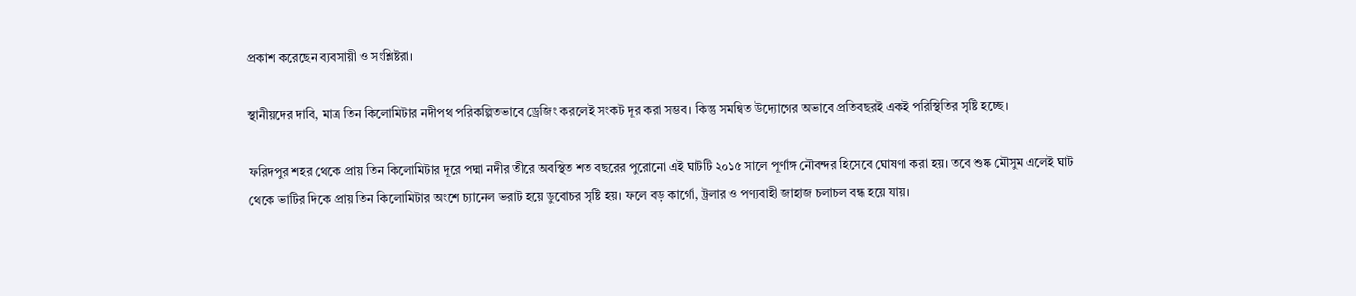প্রকাশ করেছেন ব্যবসায়ী ও সংশ্লিষ্টরা।

স্থানীয়দের দাবি, মাত্র তিন কিলোমিটার নদীপথ পরিকল্পিতভাবে ড্রেজিং করলেই সংকট দূর করা সম্ভব। কিন্তু সমন্বিত উদ্যোগের অভাবে প্রতিবছরই একই পরিস্থিতির সৃষ্টি হচ্ছে।

ফরিদপুর শহর থেকে প্রায় তিন কিলোমিটার দূরে পদ্মা নদীর তীরে অবস্থিত শত বছরের পুরোনো এই ঘাটটি ২০১৫ সালে পূর্ণাঙ্গ নৌবন্দর হিসেবে ঘোষণা করা হয়। তবে শুষ্ক মৌসুম এলেই ঘাট থেকে ভাটির দিকে প্রায় তিন কিলোমিটার অংশে চ্যানেল ভরাট হয়ে ডুবোচর সৃষ্টি হয়। ফলে বড় কার্গো, ট্রলার ও পণ্যবাহী জাহাজ চলাচল বন্ধ হয়ে যায়।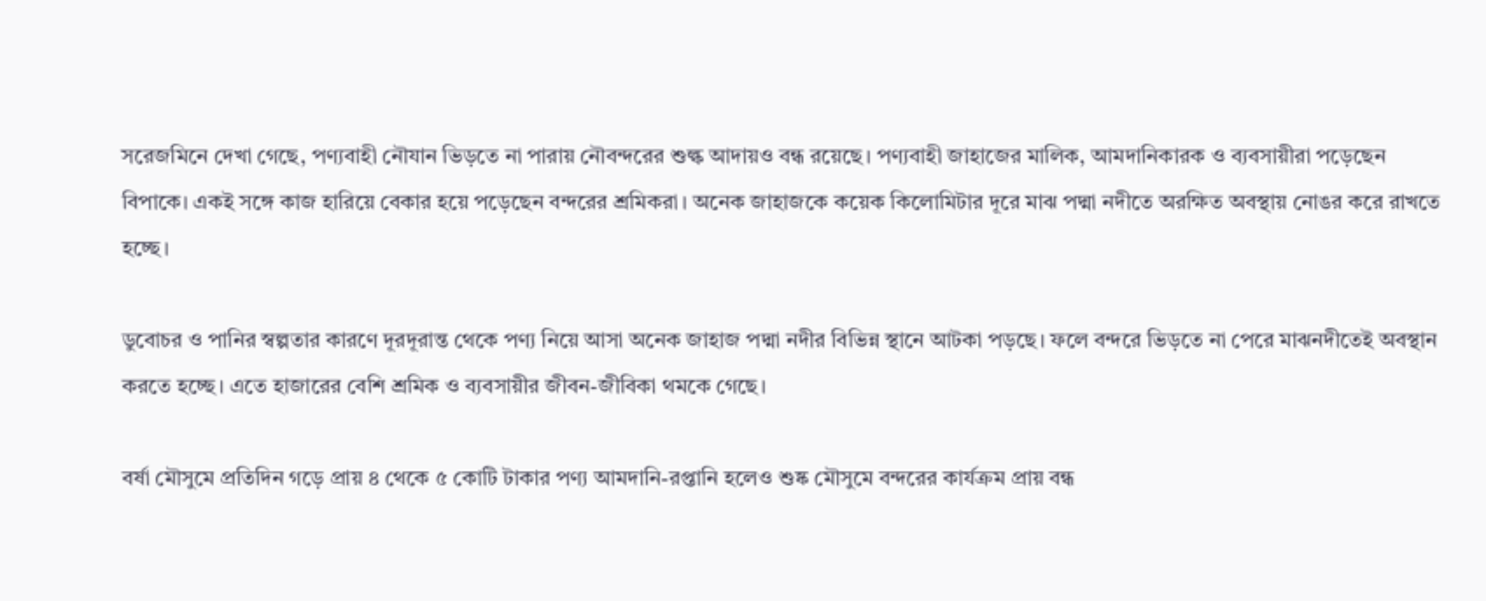সরেজমিনে দেখা গেছে, পণ্যবাহী নৌযান ভিড়তে না পারায় নৌবন্দরের শুল্ক আদায়ও বন্ধ রয়েছে। পণ্যবাহী জাহাজের মালিক, আমদানিকারক ও ব্যবসায়ীরা পড়েছেন বিপাকে। একই সঙ্গে কাজ হারিয়ে বেকার হয়ে পড়েছেন বন্দরের শ্রমিকরা। অনেক জাহাজকে কয়েক কিলোমিটার দূরে মাঝ পদ্মা নদীতে অরক্ষিত অবস্থায় নোঙর করে রাখতে হচ্ছে।

ডুবোচর ও পানির স্বল্পতার কারণে দূরদূরান্ত থেকে পণ্য নিয়ে আসা অনেক জাহাজ পদ্মা নদীর বিভিন্ন স্থানে আটকা পড়ছে। ফলে বন্দরে ভিড়তে না পেরে মাঝনদীতেই অবস্থান করতে হচ্ছে। এতে হাজারের বেশি শ্রমিক ও ব্যবসায়ীর জীবন-জীবিকা থমকে গেছে।

বর্ষা মৌসুমে প্রতিদিন গড়ে প্রায় ৪ থেকে ৫ কোটি টাকার পণ্য আমদানি-রপ্তানি হলেও শুষ্ক মৌসুমে বন্দরের কার্যক্রম প্রায় বন্ধ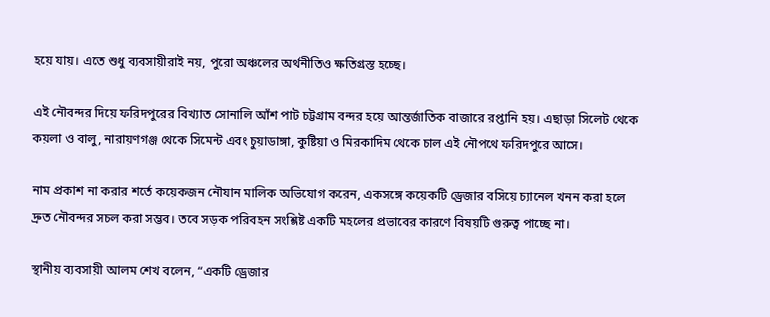হয়ে যায়। এতে শুধু ব্যবসায়ীরাই নয়, পুরো অঞ্চলের অর্থনীতিও ক্ষতিগ্রস্ত হচ্ছে।

এই নৌবন্দর দিয়ে ফরিদপুরের বিখ্যাত সোনালি আঁশ পাট চট্টগ্রাম বন্দর হয়ে আন্তর্জাতিক বাজারে রপ্তানি হয়। এছাড়া সিলেট থেকে কয়লা ও বালু, নারায়ণগঞ্জ থেকে সিমেন্ট এবং চুয়াডাঙ্গা, কুষ্টিয়া ও মিরকাদিম থেকে চাল এই নৌপথে ফরিদপুরে আসে।

নাম প্রকাশ না করার শর্তে কয়েকজন নৌযান মালিক অভিযোগ করেন, একসঙ্গে কয়েকটি ড্রেজার বসিয়ে চ্যানেল খনন করা হলে দ্রুত নৌবন্দর সচল করা সম্ভব। তবে সড়ক পরিবহন সংশ্লিষ্ট একটি মহলের প্রভাবের কারণে বিষয়টি গুরুত্ব পাচ্ছে না।

স্থানীয় ব্যবসায়ী আলম শেখ বলেন, “একটি ড্রেজার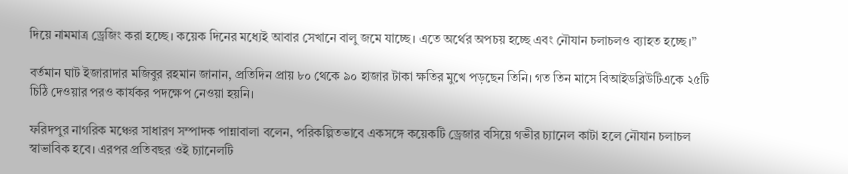দিয়ে নামমাত্র ড্রেজিং করা হচ্ছে। কয়েক দিনের মধ্যেই আবার সেখানে বালু জমে যাচ্ছে। এতে অর্থের অপচয় হচ্ছে এবং নৌযান চলাচলও ব্যাহত হচ্ছে।”

বর্তমান ঘাট ইজারাদার মজিবুর রহমান জানান, প্রতিদিন প্রায় ৮০ থেকে ৯০ হাজার টাকা ক্ষতির মুখে পড়ছেন তিনি। গত তিন মাসে বিআইডব্লিউটিএকে ২৫টি চিঠি দেওয়ার পরও কার্যকর পদক্ষেপ নেওয়া হয়নি।

ফরিদপুর নাগরিক মঞ্চের সাধারণ সম্পাদক পান্নাবালা বলেন, পরিকল্পিতভাবে একসঙ্গে কয়েকটি ড্রেজার বসিয়ে গভীর চ্যানেল কাটা হলে নৌযান চলাচল স্বাভাবিক হবে। এরপর প্রতিবছর ওই চ্যানেলটি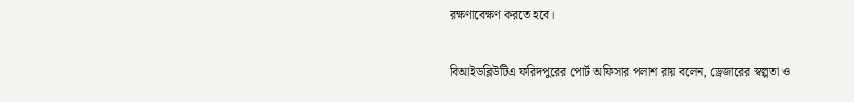রক্ষণাবেক্ষণ করতে হবে।

বিআইডব্লিউটিএ ফরিদপুরের পোর্ট অফিসার পলাশ রায় বলেন, ড্রেজারের স্বল্পতা ও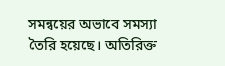সমন্বয়ের অভাবে সমস্যা তৈরি হয়েছে। অতিরিক্ত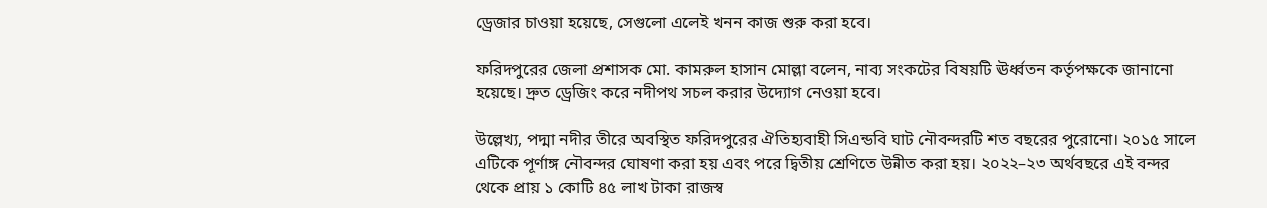ড্রেজার চাওয়া হয়েছে, সেগুলো এলেই খনন কাজ শুরু করা হবে।

ফরিদপুরের জেলা প্রশাসক মো. কামরুল হাসান মোল্লা বলেন, নাব্য সংকটের বিষয়টি ঊর্ধ্বতন কর্তৃপক্ষকে জানানো হয়েছে। দ্রুত ড্রেজিং করে নদীপথ সচল করার উদ্যোগ নেওয়া হবে।

উল্লেখ্য, পদ্মা নদীর তীরে অবস্থিত ফরিদপুরের ঐতিহ্যবাহী সিএন্ডবি ঘাট নৌবন্দরটি শত বছরের পুরোনো। ২০১৫ সালে এটিকে পূর্ণাঙ্গ নৌবন্দর ঘোষণা করা হয় এবং পরে দ্বিতীয় শ্রেণিতে উন্নীত করা হয়। ২০২২–২৩ অর্থবছরে এই বন্দর থেকে প্রায় ১ কোটি ৪৫ লাখ টাকা রাজস্ব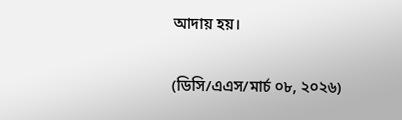আদায় হয়।

(ডিসি/এএস/মার্চ ০৮, ২০২৬)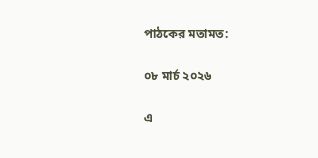পাঠকের মতামত:

০৮ মার্চ ২০২৬

এ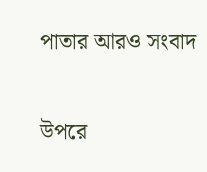পাতার আরও সংবাদ

উপরে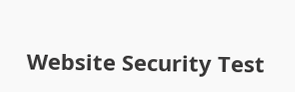Website Security Test